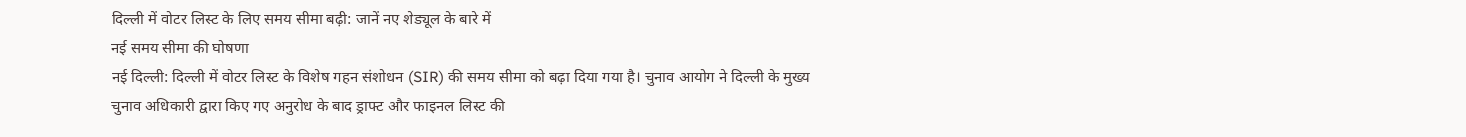दिल्ली में वोटर लिस्ट के लिए समय सीमा बढ़ी: जानें नए शेड्यूल के बारे में
नई समय सीमा की घोषणा
नई दिल्ली: दिल्ली में वोटर लिस्ट के विशेष गहन संशोधन (SIR) की समय सीमा को बढ़ा दिया गया है। चुनाव आयोग ने दिल्ली के मुख्य चुनाव अधिकारी द्वारा किए गए अनुरोध के बाद ड्राफ्ट और फाइनल लिस्ट की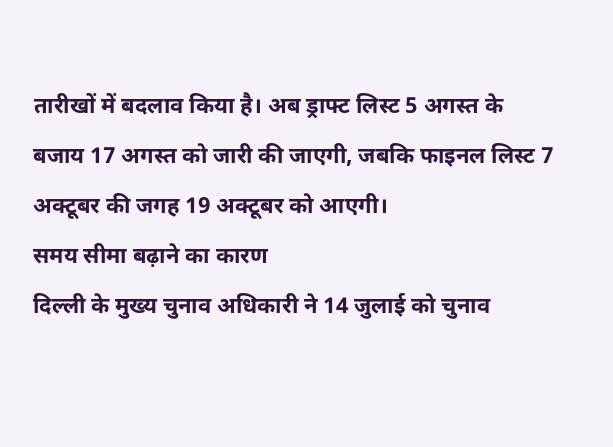तारीखों में बदलाव किया है। अब ड्राफ्ट लिस्ट 5 अगस्त के बजाय 17 अगस्त को जारी की जाएगी, जबकि फाइनल लिस्ट 7 अक्टूबर की जगह 19 अक्टूबर को आएगी।
समय सीमा बढ़ाने का कारण
दिल्ली के मुख्य चुनाव अधिकारी ने 14 जुलाई को चुनाव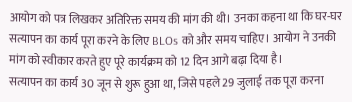आयोग को पत्र लिखकर अतिरिक्त समय की मांग की थी। उनका कहना था कि घर-घर सत्यापन का कार्य पूरा करने के लिए BLOs को और समय चाहिए। आयोग ने उनकी मांग को स्वीकार करते हुए पूरे कार्यक्रम को 12 दिन आगे बढ़ा दिया है।
सत्यापन का कार्य 30 जून से शुरू हुआ था, जिसे पहले 29 जुलाई तक पूरा करना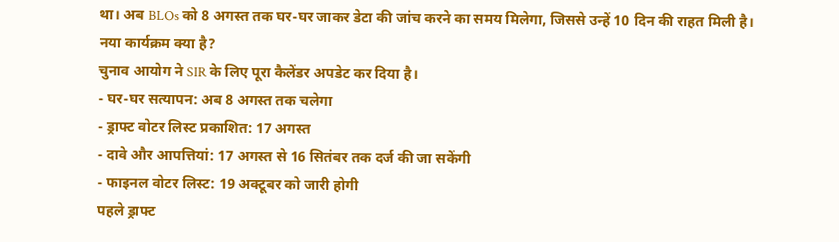था। अब BLOs को 8 अगस्त तक घर-घर जाकर डेटा की जांच करने का समय मिलेगा, जिससे उन्हें 10 दिन की राहत मिली है।
नया कार्यक्रम क्या है?
चुनाव आयोग ने SIR के लिए पूरा कैलेंडर अपडेट कर दिया है।
- घर-घर सत्यापन: अब 8 अगस्त तक चलेगा
- ड्राफ्ट वोटर लिस्ट प्रकाशित: 17 अगस्त
- दावे और आपत्तियां: 17 अगस्त से 16 सितंबर तक दर्ज की जा सकेंगी
- फाइनल वोटर लिस्ट: 19 अक्टूबर को जारी होगी
पहले ड्राफ्ट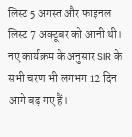लिस्ट 5 अगस्त और फाइनल लिस्ट 7 अक्टूबर को आनी थी। नए कार्यक्रम के अनुसार SIR के सभी चरण भी लगभग 12 दिन आगे बढ़ गए हैं।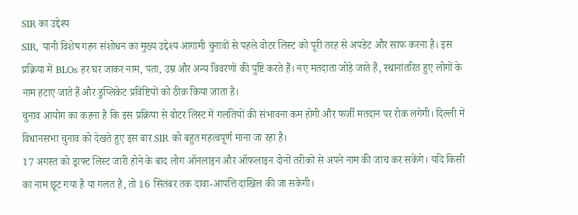SIR का उद्देश्य
SIR, यानी विशेष गहन संशोधन का मुख्य उद्देश्य आगामी चुनावों से पहले वोटर लिस्ट को पूरी तरह से अपडेट और साफ करना है। इस प्रक्रिया में BLOs हर घर जाकर नाम, पता, उम्र और अन्य विवरणों की पुष्टि करते हैं। नए मतदाता जोड़े जाते हैं, स्थानांतरित हुए लोगों के नाम हटाए जाते हैं और डुप्लिकेट प्रविष्टियों को ठीक किया जाता है।
चुनाव आयोग का कहना है कि इस प्रक्रिया से वोटर लिस्ट में गलतियों की संभावना कम होगी और फर्जी मतदान पर रोक लगेगी। दिल्ली में विधानसभा चुनाव को देखते हुए इस बार SIR को बहुत महत्वपूर्ण माना जा रहा है।
17 अगस्त को ड्राफ्ट लिस्ट जारी होने के बाद लोग ऑनलाइन और ऑफलाइन दोनों तरीकों से अपने नाम की जांच कर सकेंगे। यदि किसी का नाम छूट गया है या गलत है, तो 16 सितंबर तक दावा-आपत्ति दाखिल की जा सकेगी।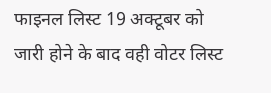फाइनल लिस्ट 19 अक्टूबर को जारी होने के बाद वही वोटर लिस्ट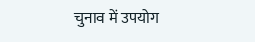चुनाव में उपयोग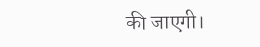की जाएगी।